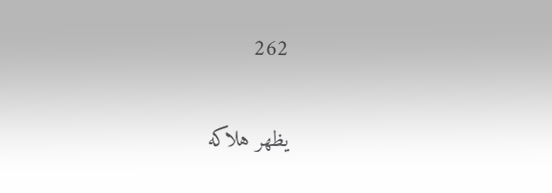262

يظهر هلاكه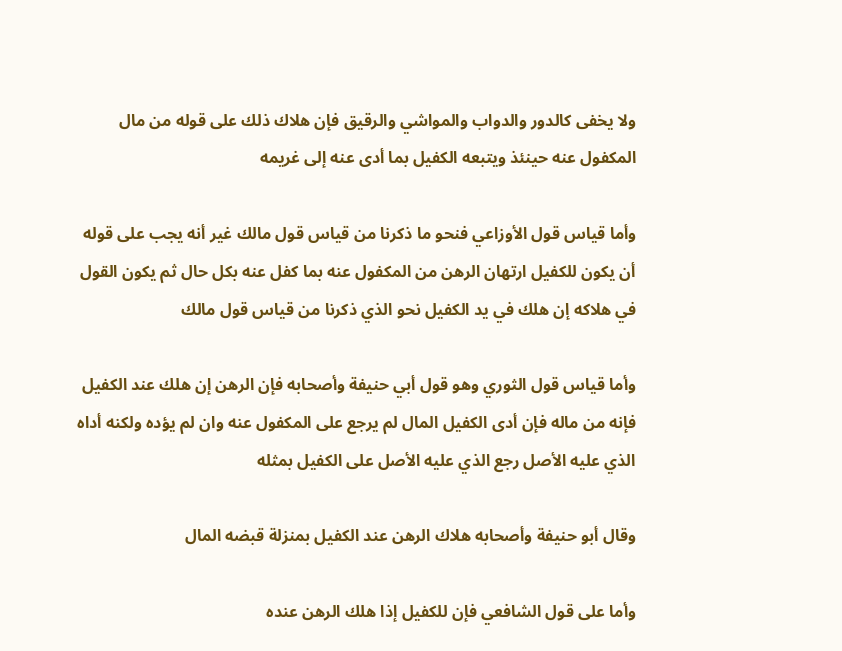ولا يخفى كالدور والدواب والمواشي والرقيق فإن هلاك ذلك على قوله من مال المكفول عنه حينئذ ويتبعه الكفيل بما أدى عنه إلى غريمه

وأما قياس قول الأوزاعي فنحو ما ذكرنا من قياس قول مالك غير أنه يجب على قوله أن يكون للكفيل ارتهان الرهن من المكفول عنه بما كفل عنه بكل حال ثم يكون القول في هلاكه إن هلك في يد الكفيل نحو الذي ذكرنا من قياس قول مالك

وأما قياس قول الثوري وهو قول أبي حنيفة وأصحابه فإن الرهن إن هلك عند الكفيل فإنه من ماله فإن أدى الكفيل المال لم يرجع على المكفول عنه وان لم يؤده ولكنه أداه الذي عليه الأصل رجع الذي عليه الأصل على الكفيل بمثله

وقال أبو حنيفة وأصحابه هلاك الرهن عند الكفيل بمنزلة قبضه المال

وأما على قول الشافعي فإن للكفيل إذا هلك الرهن عنده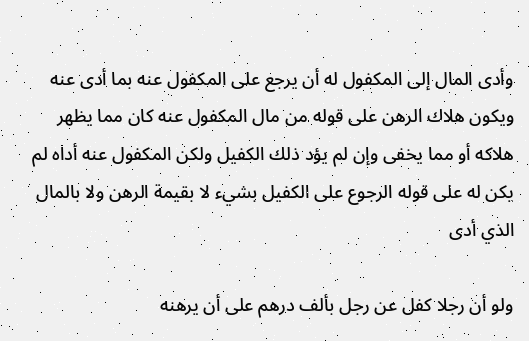وأدى المال إلى المكفول له أن يرجع على المكفول عنه بما أدى عنه ويكون هلاك الرهن على قوله من مال المكفول عنه كان مما يظهر هلاكه أو مما يخفى وإن لم يؤد ذلك الكفيل ولكن المكفول عنه أداه لم يكن له على قوله الرجوع على الكفيل بشيء لا بقيمة الرهن ولا بالمال الذي أدى

ولو أن رجلا كفل عن رجل بألف درهم على أن يرهنه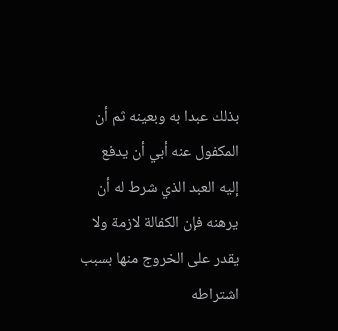بذلك عبدا به وبعينه ثم أن المكفول عنه أبي أن يدفع إليه العبد الذي شرط له أن يرهنه فإن الكفالة لازمة ولا يقدر على الخروج منها بسبب اشتراطه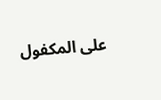على المكفول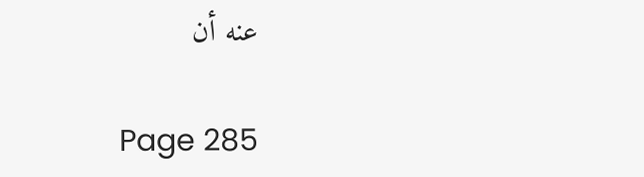عنه أن

Page 285